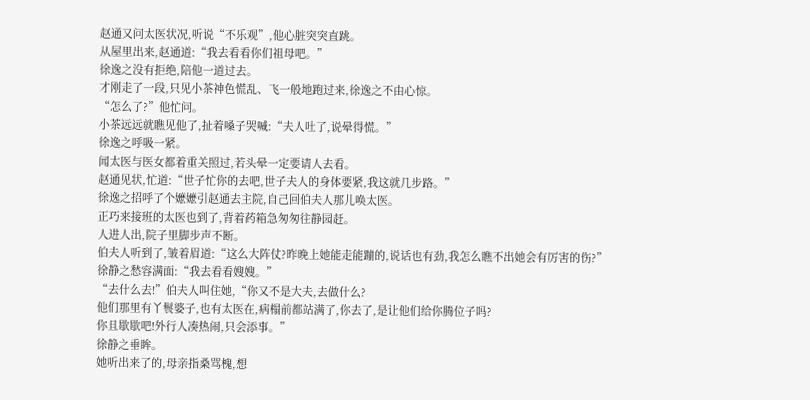赵通又问太医状况,听说“不乐观”,他心脏突突直跳。
从屋里出来,赵通道:“我去看看你们祖母吧。”
徐逸之没有拒绝,陪他一道过去。
才刚走了一段,只见小茶神色慌乱、飞一般地跑过来,徐逸之不由心惊。
“怎么了?”他忙问。
小茶远远就瞧见他了,扯着嗓子哭喊:“夫人吐了,说晕得慌。”
徐逸之呼吸一紧。
闻太医与医女都着重关照过,若头晕一定要请人去看。
赵通见状,忙道:“世子忙你的去吧,世子夫人的身体要紧,我这就几步路。”
徐逸之招呼了个嬷嬷引赵通去主院,自己回伯夫人那儿唤太医。
正巧来接班的太医也到了,背着药箱急匆匆往静园赶。
人进人出,院子里脚步声不断。
伯夫人听到了,皱着眉道:“这么大阵仗?昨晚上她能走能蹦的,说话也有劲,我怎么瞧不出她会有厉害的伤?”
徐静之愁容满面:“我去看看嫂嫂。”
“去什么去!”伯夫人叫住她,“你又不是大夫,去做什么?
他们那里有丫鬟婆子,也有太医在,病榻前都站满了,你去了,是让他们给你腾位子吗?
你且歇歇吧!外行人凑热闹,只会添事。”
徐静之垂眸。
她听出来了的,母亲指桑骂槐,想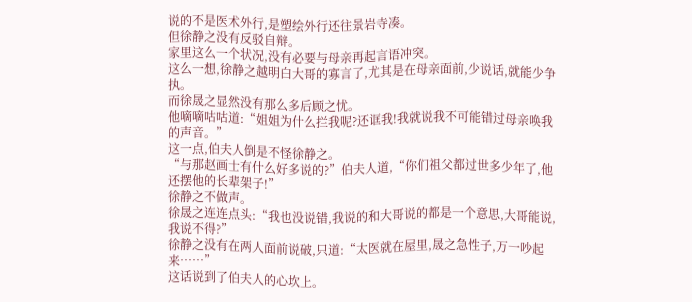说的不是医术外行,是塑绘外行还往景岩寺凑。
但徐静之没有反驳自辩。
家里这么一个状况,没有必要与母亲再起言语冲突。
这么一想,徐静之越明白大哥的寡言了,尤其是在母亲面前,少说话,就能少争执。
而徐晟之显然没有那么多后顾之忧。
他嘀嘀咕咕道:“姐姐为什么拦我呢?还诓我!我就说我不可能错过母亲唤我的声音。”
这一点,伯夫人倒是不怪徐静之。
“与那赵画士有什么好多说的?”伯夫人道,“你们祖父都过世多少年了,他还摆他的长辈架子!”
徐静之不做声。
徐晟之连连点头:“我也没说错,我说的和大哥说的都是一个意思,大哥能说,我说不得?”
徐静之没有在两人面前说破,只道:“太医就在屋里,晟之急性子,万一吵起来……”
这话说到了伯夫人的心坎上。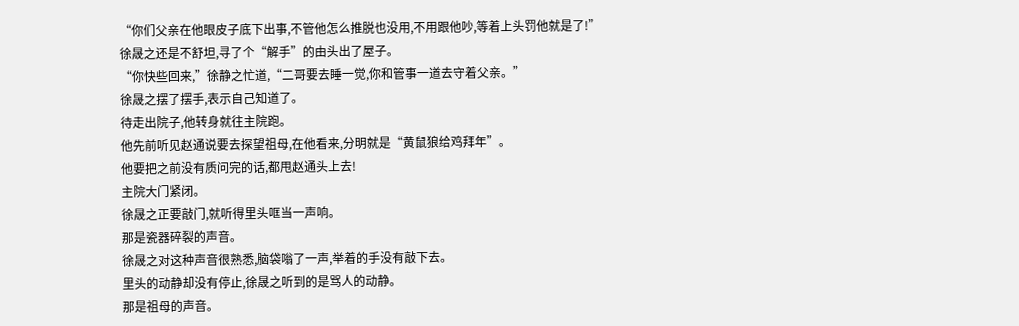“你们父亲在他眼皮子底下出事,不管他怎么推脱也没用,不用跟他吵,等着上头罚他就是了!”
徐晟之还是不舒坦,寻了个“解手”的由头出了屋子。
“你快些回来,”徐静之忙道,“二哥要去睡一觉,你和管事一道去守着父亲。”
徐晟之摆了摆手,表示自己知道了。
待走出院子,他转身就往主院跑。
他先前听见赵通说要去探望祖母,在他看来,分明就是“黄鼠狼给鸡拜年”。
他要把之前没有质问完的话,都甩赵通头上去!
主院大门紧闭。
徐晟之正要敲门,就听得里头哐当一声响。
那是瓷器碎裂的声音。
徐晟之对这种声音很熟悉,脑袋嗡了一声,举着的手没有敲下去。
里头的动静却没有停止,徐晟之听到的是骂人的动静。
那是祖母的声音。